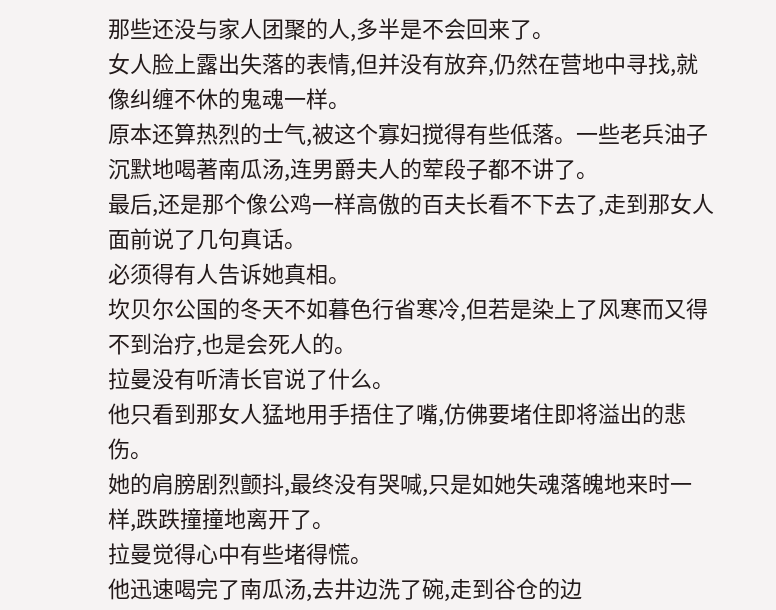那些还没与家人团聚的人,多半是不会回来了。
女人脸上露出失落的表情,但并没有放弃,仍然在营地中寻找,就像纠缠不休的鬼魂一样。
原本还算热烈的士气,被这个寡妇搅得有些低落。一些老兵油子沉默地喝著南瓜汤,连男爵夫人的荤段子都不讲了。
最后,还是那个像公鸡一样高傲的百夫长看不下去了,走到那女人面前说了几句真话。
必须得有人告诉她真相。
坎贝尔公国的冬天不如暮色行省寒冷,但若是染上了风寒而又得不到治疗,也是会死人的。
拉曼没有听清长官说了什么。
他只看到那女人猛地用手捂住了嘴,仿佛要堵住即将溢出的悲伤。
她的肩膀剧烈颤抖,最终没有哭喊,只是如她失魂落魄地来时一样,跌跌撞撞地离开了。
拉曼觉得心中有些堵得慌。
他迅速喝完了南瓜汤,去井边洗了碗,走到谷仓的边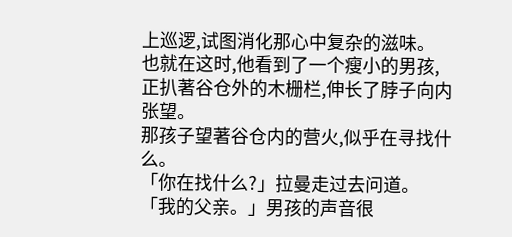上巡逻,试图消化那心中复杂的滋味。
也就在这时,他看到了一个瘦小的男孩,正扒著谷仓外的木栅栏,伸长了脖子向内张望。
那孩子望著谷仓内的营火,似乎在寻找什么。
「你在找什么?」拉曼走过去问道。
「我的父亲。」男孩的声音很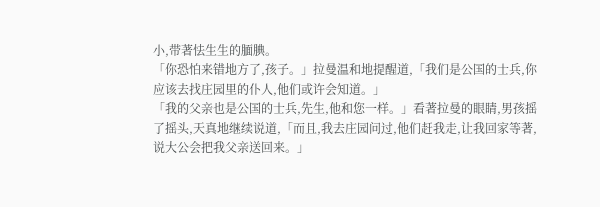小,带著怯生生的腼腆。
「你恐怕来错地方了,孩子。」拉曼温和地提醒道,「我们是公国的士兵,你应该去找庄园里的仆人,他们或许会知道。」
「我的父亲也是公国的士兵,先生,他和您一样。」看著拉曼的眼睛,男孩摇了摇头,天真地继续说道,「而且,我去庄园问过,他们赶我走,让我回家等著,说大公会把我父亲送回来。」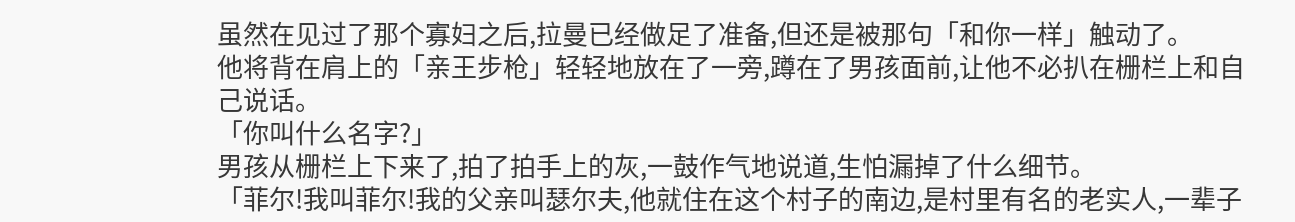虽然在见过了那个寡妇之后,拉曼已经做足了准备,但还是被那句「和你一样」触动了。
他将背在肩上的「亲王步枪」轻轻地放在了一旁,蹲在了男孩面前,让他不必扒在栅栏上和自己说话。
「你叫什么名字?」
男孩从栅栏上下来了,拍了拍手上的灰,一鼓作气地说道,生怕漏掉了什么细节。
「菲尔!我叫菲尔!我的父亲叫瑟尔夫,他就住在这个村子的南边,是村里有名的老实人,一辈子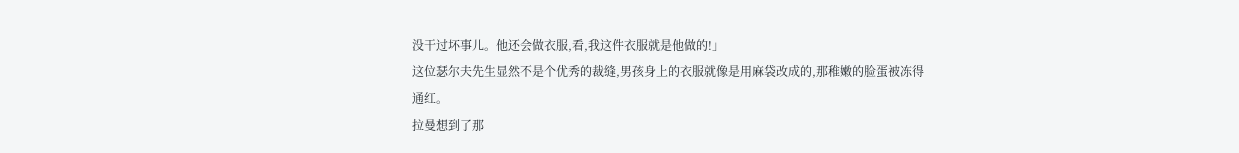没干过坏事儿。他还会做衣服,看,我这件衣服就是他做的!」
这位瑟尔夫先生显然不是个优秀的裁缝,男孩身上的衣服就像是用麻袋改成的,那稚嫩的脸蛋被冻得通红。
拉曼想到了那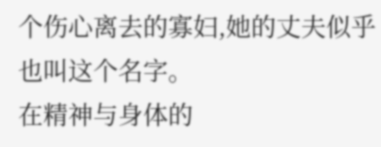个伤心离去的寡妇,她的丈夫似乎也叫这个名字。
在精神与身体的